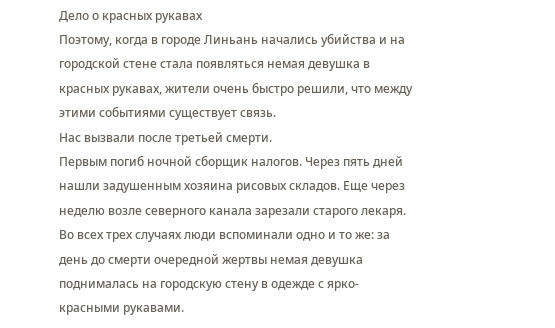Дело о красных рукавах
Поэтому, когда в городе Линьань начались убийства и на городской стене стала появляться немая девушка в красных рукавах, жители очень быстро решили, что между этими событиями существует связь.
Нас вызвали после третьей смерти.
Первым погиб ночной сборщик налогов. Через пять дней нашли задушенным хозяина рисовых складов. Еще через неделю возле северного канала зарезали старого лекаря.
Во всех трех случаях люди вспоминали одно и то же: за день до смерти очередной жертвы немая девушка поднималась на городскую стену в одежде с ярко-красными рукавами.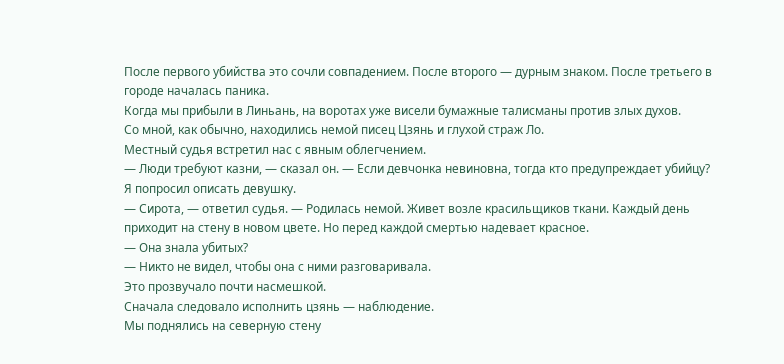После первого убийства это сочли совпадением. После второго — дурным знаком. После третьего в городе началась паника.
Когда мы прибыли в Линьань, на воротах уже висели бумажные талисманы против злых духов.
Со мной, как обычно, находились немой писец Цзянь и глухой страж Ло.
Местный судья встретил нас с явным облегчением.
— Люди требуют казни, — сказал он. — Если девчонка невиновна, тогда кто предупреждает убийцу?
Я попросил описать девушку.
— Сирота, — ответил судья. — Родилась немой. Живет возле красильщиков ткани. Каждый день приходит на стену в новом цвете. Но перед каждой смертью надевает красное.
— Она знала убитых?
— Никто не видел, чтобы она с ними разговаривала.
Это прозвучало почти насмешкой.
Сначала следовало исполнить цзянь — наблюдение.
Мы поднялись на северную стену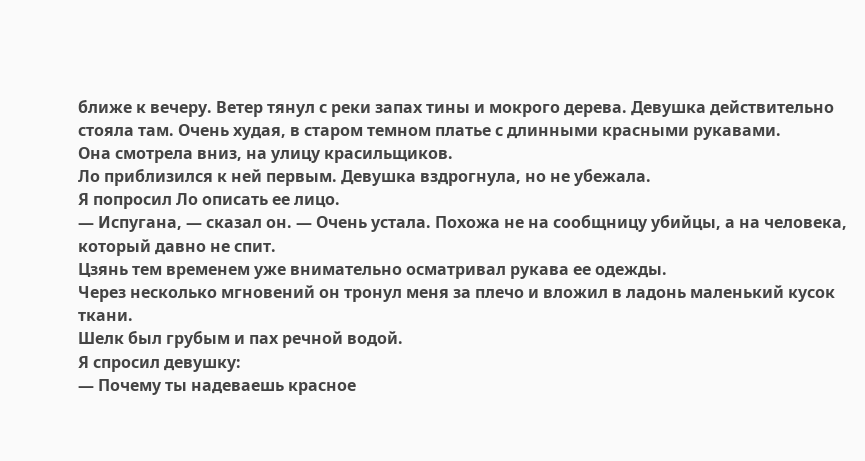ближе к вечеру. Ветер тянул с реки запах тины и мокрого дерева. Девушка действительно стояла там. Очень худая, в старом темном платье с длинными красными рукавами.
Она смотрела вниз, на улицу красильщиков.
Ло приблизился к ней первым. Девушка вздрогнула, но не убежала.
Я попросил Ло описать ее лицо.
— Испугана, — сказал он. — Очень устала. Похожа не на сообщницу убийцы, а на человека, который давно не спит.
Цзянь тем временем уже внимательно осматривал рукава ее одежды.
Через несколько мгновений он тронул меня за плечо и вложил в ладонь маленький кусок ткани.
Шелк был грубым и пах речной водой.
Я спросил девушку:
— Почему ты надеваешь красное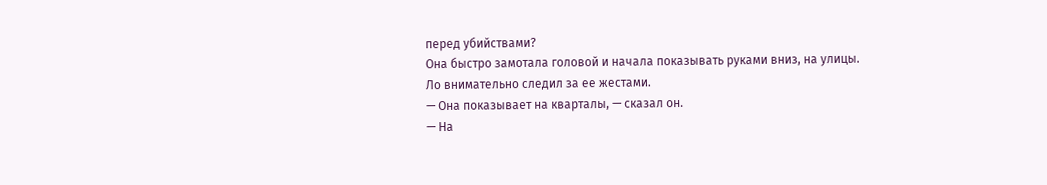перед убийствами?
Она быстро замотала головой и начала показывать руками вниз, на улицы.
Ло внимательно следил за ее жестами.
— Она показывает на кварталы, — сказал он.
— На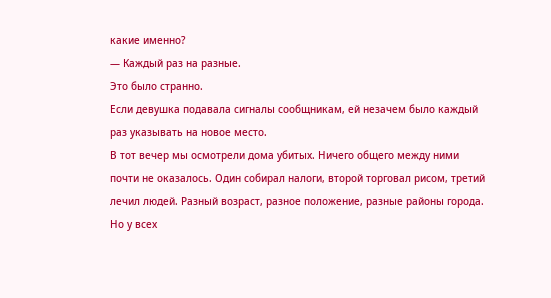какие именно?
— Каждый раз на разные.
Это было странно.
Если девушка подавала сигналы сообщникам, ей незачем было каждый раз указывать на новое место.
В тот вечер мы осмотрели дома убитых. Ничего общего между ними почти не оказалось. Один собирал налоги, второй торговал рисом, третий лечил людей. Разный возраст, разное положение, разные районы города.
Но у всех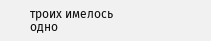троих имелось одно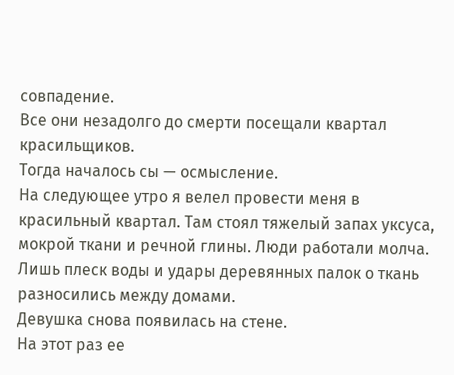совпадение.
Все они незадолго до смерти посещали квартал красильщиков.
Тогда началось сы — осмысление.
На следующее утро я велел провести меня в красильный квартал. Там стоял тяжелый запах уксуса, мокрой ткани и речной глины. Люди работали молча. Лишь плеск воды и удары деревянных палок о ткань разносились между домами.
Девушка снова появилась на стене.
На этот раз ее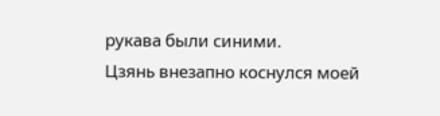рукава были синими.
Цзянь внезапно коснулся моей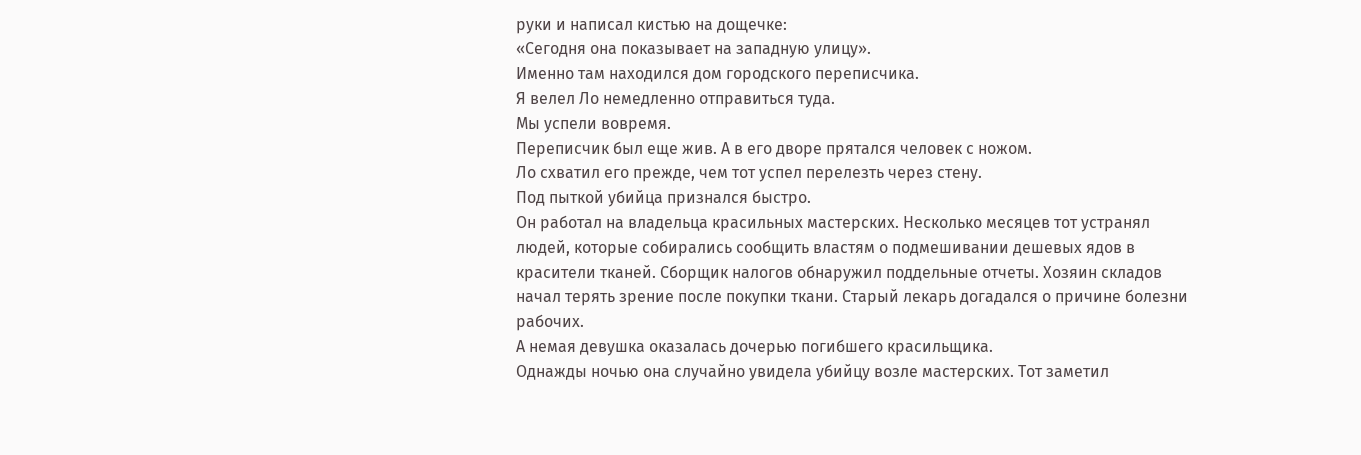руки и написал кистью на дощечке:
«Сегодня она показывает на западную улицу».
Именно там находился дом городского переписчика.
Я велел Ло немедленно отправиться туда.
Мы успели вовремя.
Переписчик был еще жив. А в его дворе прятался человек с ножом.
Ло схватил его прежде, чем тот успел перелезть через стену.
Под пыткой убийца признался быстро.
Он работал на владельца красильных мастерских. Несколько месяцев тот устранял людей, которые собирались сообщить властям о подмешивании дешевых ядов в красители тканей. Сборщик налогов обнаружил поддельные отчеты. Хозяин складов начал терять зрение после покупки ткани. Старый лекарь догадался о причине болезни рабочих.
А немая девушка оказалась дочерью погибшего красильщика.
Однажды ночью она случайно увидела убийцу возле мастерских. Тот заметил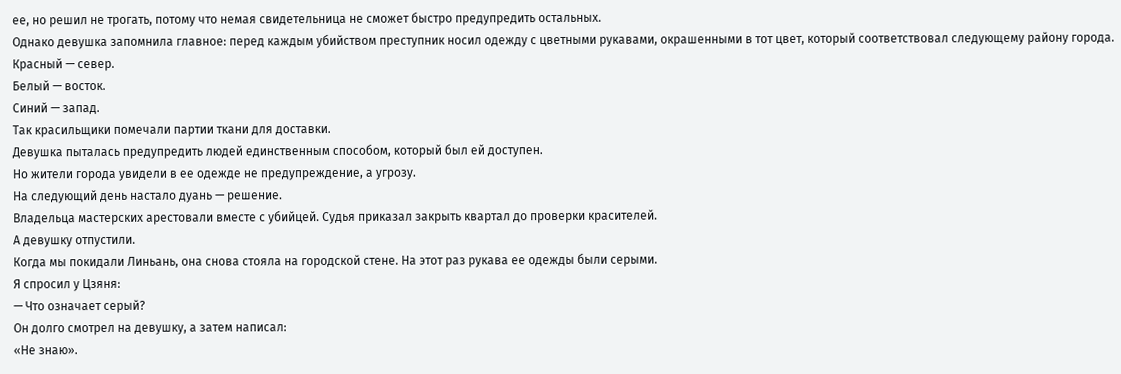ее, но решил не трогать, потому что немая свидетельница не сможет быстро предупредить остальных.
Однако девушка запомнила главное: перед каждым убийством преступник носил одежду с цветными рукавами, окрашенными в тот цвет, который соответствовал следующему району города.
Красный — север.
Белый — восток.
Синий — запад.
Так красильщики помечали партии ткани для доставки.
Девушка пыталась предупредить людей единственным способом, который был ей доступен.
Но жители города увидели в ее одежде не предупреждение, а угрозу.
На следующий день настало дуань — решение.
Владельца мастерских арестовали вместе с убийцей. Судья приказал закрыть квартал до проверки красителей.
А девушку отпустили.
Когда мы покидали Линьань, она снова стояла на городской стене. На этот раз рукава ее одежды были серыми.
Я спросил у Цзяня:
— Что означает серый?
Он долго смотрел на девушку, а затем написал:
«Не знаю».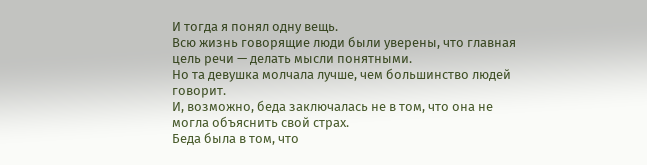И тогда я понял одну вещь.
Всю жизнь говорящие люди были уверены, что главная цель речи — делать мысли понятными.
Но та девушка молчала лучше, чем большинство людей говорит.
И, возможно, беда заключалась не в том, что она не могла объяснить свой страх.
Беда была в том, что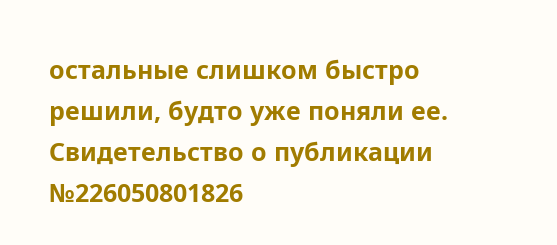остальные слишком быстро решили, будто уже поняли ее.
Свидетельство о публикации №226050801826